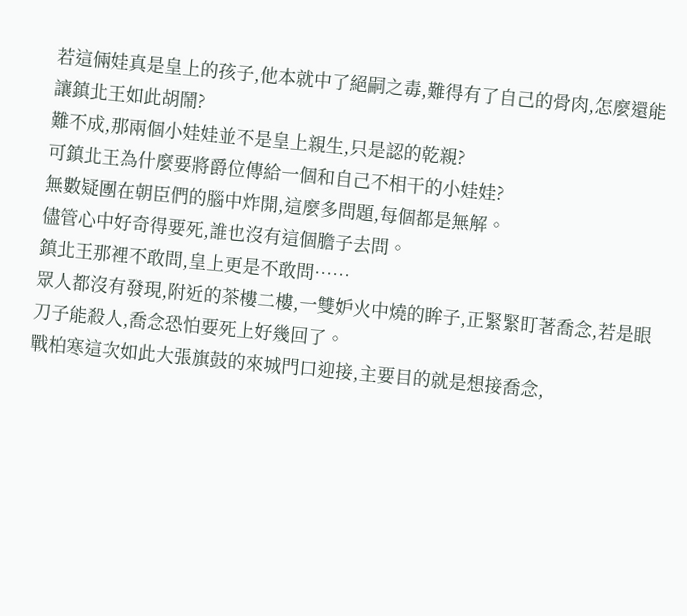若這倆娃真是皇上的孩子,他本就中了絕嗣之毒,難得有了自己的骨肉,怎麼還能讓鎮北王如此胡鬧?
難不成,那兩個小娃娃並不是皇上親生,只是認的乾親?
可鎮北王為什麼要將爵位傳給一個和自己不相干的小娃娃?
無數疑團在朝臣們的腦中炸開,這麼多問題,每個都是無解。
儘管心中好奇得要死,誰也沒有這個膽子去問。
鎮北王那裡不敢問,皇上更是不敢問……
眾人都沒有發現,附近的茶樓二樓,一雙妒火中燒的眸子,正緊緊盯著喬念,若是眼刀子能殺人,喬念恐怕要死上好幾回了。
戰柏寒這次如此大張旗鼓的來城門口迎接,主要目的就是想接喬念,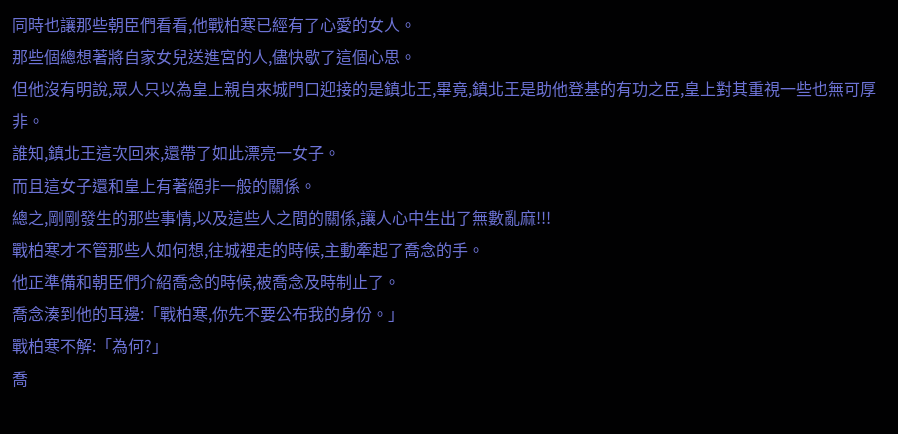同時也讓那些朝臣們看看,他戰柏寒已經有了心愛的女人。
那些個總想著將自家女兒送進宮的人,儘快歇了這個心思。
但他沒有明說,眾人只以為皇上親自來城門口迎接的是鎮北王,畢竟,鎮北王是助他登基的有功之臣,皇上對其重視一些也無可厚非。
誰知,鎮北王這次回來,還帶了如此漂亮一女子。
而且這女子還和皇上有著絕非一般的關係。
總之,剛剛發生的那些事情,以及這些人之間的關係,讓人心中生出了無數亂麻!!!
戰柏寒才不管那些人如何想,往城裡走的時候,主動牽起了喬念的手。
他正準備和朝臣們介紹喬念的時候,被喬念及時制止了。
喬念湊到他的耳邊:「戰柏寒,你先不要公布我的身份。」
戰柏寒不解:「為何?」
喬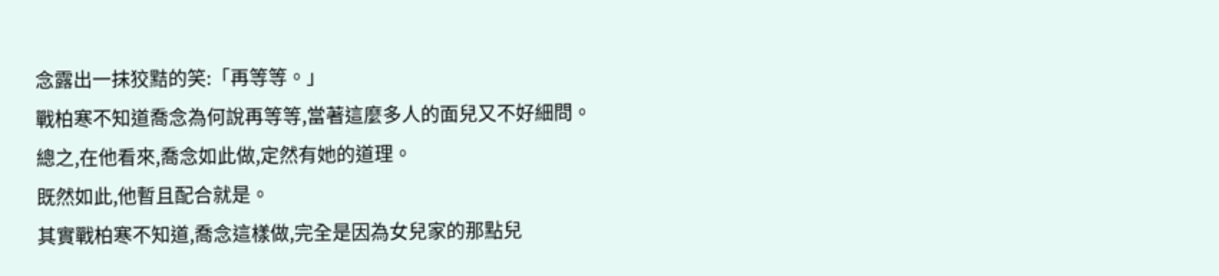念露出一抹狡黠的笑:「再等等。」
戰柏寒不知道喬念為何說再等等,當著這麼多人的面兒又不好細問。
總之,在他看來,喬念如此做,定然有她的道理。
既然如此,他暫且配合就是。
其實戰柏寒不知道,喬念這樣做,完全是因為女兒家的那點兒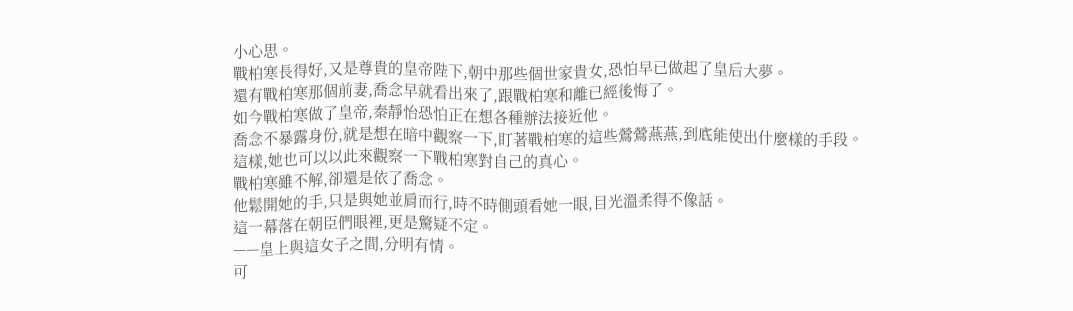小心思。
戰柏寒長得好,又是尊貴的皇帝陛下,朝中那些個世家貴女,恐怕早已做起了皇后大夢。
還有戰柏寒那個前妻,喬念早就看出來了,跟戰柏寒和離已經後悔了。
如今戰柏寒做了皇帝,秦靜怡恐怕正在想各種辦法接近他。
喬念不暴露身份,就是想在暗中觀察一下,盯著戰柏寒的這些鶯鶯燕燕,到底能使出什麼樣的手段。
這樣,她也可以以此來觀察一下戰柏寒對自己的真心。
戰柏寒雖不解,卻還是依了喬念。
他鬆開她的手,只是與她並肩而行,時不時側頭看她一眼,目光溫柔得不像話。
這一幕落在朝臣們眼裡,更是驚疑不定。
——皇上與這女子之間,分明有情。
可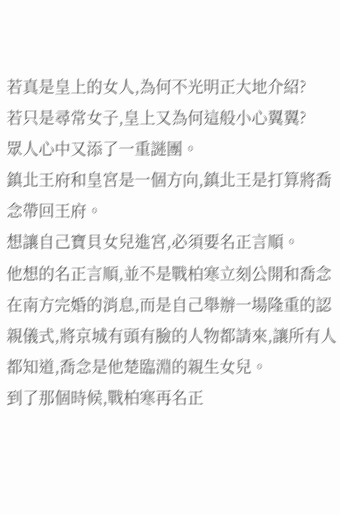若真是皇上的女人,為何不光明正大地介紹?
若只是尋常女子,皇上又為何這般小心翼翼?
眾人心中又添了一重謎團。
鎮北王府和皇宮是一個方向,鎮北王是打算將喬念帶回王府。
想讓自己寶貝女兒進宮,必須要名正言順。
他想的名正言順,並不是戰柏寒立刻公開和喬念在南方完婚的消息,而是自己舉辦一場隆重的認親儀式,將京城有頭有臉的人物都請來,讓所有人都知道,喬念是他楚臨淵的親生女兒。
到了那個時候,戰柏寒再名正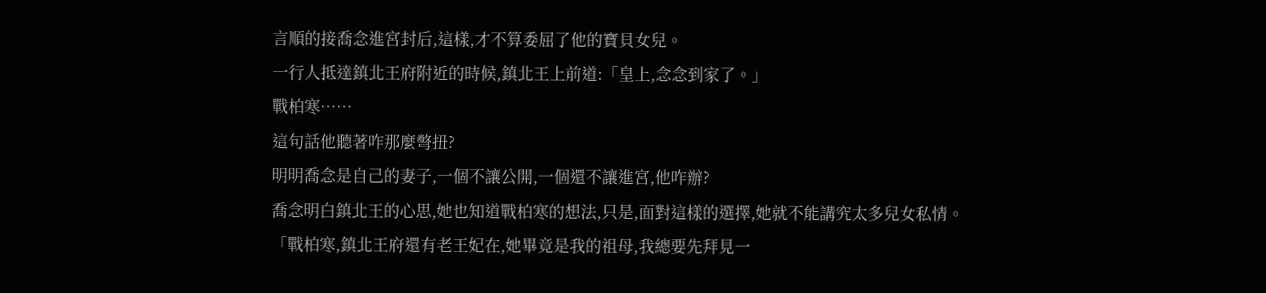言順的接喬念進宮封后,這樣,才不算委屈了他的寶貝女兒。
一行人抵達鎮北王府附近的時候,鎮北王上前道:「皇上,念念到家了。」
戰柏寒……
這句話他聽著咋那麼彆扭?
明明喬念是自己的妻子,一個不讓公開,一個還不讓進宮,他咋辦?
喬念明白鎮北王的心思,她也知道戰柏寒的想法,只是,面對這樣的選擇,她就不能講究太多兒女私情。
「戰柏寒,鎮北王府還有老王妃在,她畢竟是我的祖母,我總要先拜見一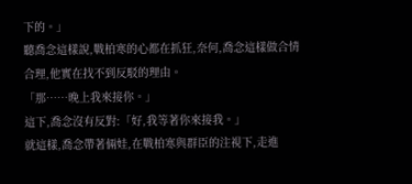下的。」
聽喬念這樣說,戰柏寒的心都在抓狂,奈何,喬念這樣做合情合理,他實在找不到反駁的理由。
「那……晚上我來接你。」
這下,喬念沒有反對:「好,我等著你來接我。」
就這樣,喬念帶著倆娃,在戰柏寒與群臣的注視下,走進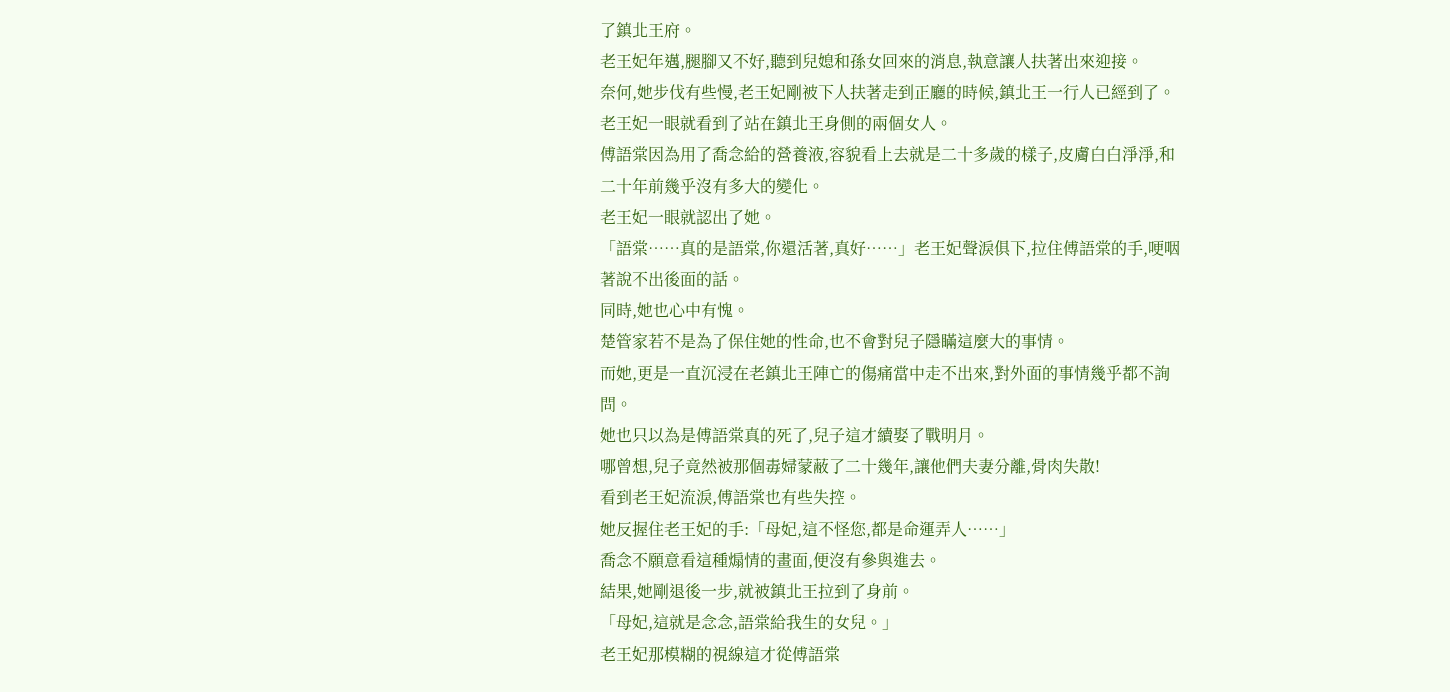了鎮北王府。
老王妃年邁,腿腳又不好,聽到兒媳和孫女回來的消息,執意讓人扶著出來迎接。
奈何,她步伐有些慢,老王妃剛被下人扶著走到正廳的時候,鎮北王一行人已經到了。
老王妃一眼就看到了站在鎮北王身側的兩個女人。
傅語棠因為用了喬念給的營養液,容貌看上去就是二十多歲的樣子,皮膚白白淨淨,和二十年前幾乎沒有多大的變化。
老王妃一眼就認出了她。
「語棠……真的是語棠,你還活著,真好……」老王妃聲淚俱下,拉住傅語棠的手,哽咽著說不出後面的話。
同時,她也心中有愧。
楚管家若不是為了保住她的性命,也不會對兒子隱瞞這麼大的事情。
而她,更是一直沉浸在老鎮北王陣亡的傷痛當中走不出來,對外面的事情幾乎都不詢問。
她也只以為是傅語棠真的死了,兒子這才續娶了戰明月。
哪曾想,兒子竟然被那個毒婦蒙蔽了二十幾年,讓他們夫妻分離,骨肉失散!
看到老王妃流淚,傅語棠也有些失控。
她反握住老王妃的手:「母妃,這不怪您,都是命運弄人……」
喬念不願意看這種煽情的畫面,便沒有參與進去。
結果,她剛退後一步,就被鎮北王拉到了身前。
「母妃,這就是念念,語棠給我生的女兒。」
老王妃那模糊的視線這才從傅語棠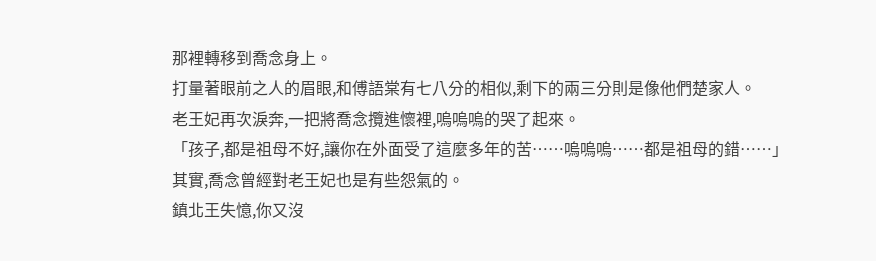那裡轉移到喬念身上。
打量著眼前之人的眉眼,和傅語棠有七八分的相似,剩下的兩三分則是像他們楚家人。
老王妃再次淚奔,一把將喬念攬進懷裡,嗚嗚嗚的哭了起來。
「孩子,都是祖母不好,讓你在外面受了這麼多年的苦……嗚嗚嗚……都是祖母的錯……」
其實,喬念曾經對老王妃也是有些怨氣的。
鎮北王失憶,你又沒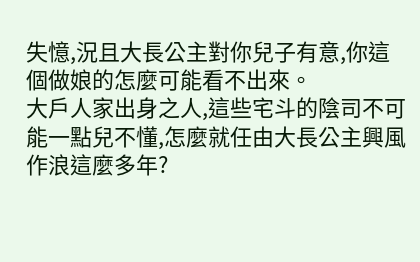失憶,況且大長公主對你兒子有意,你這個做娘的怎麼可能看不出來。
大戶人家出身之人,這些宅斗的陰司不可能一點兒不懂,怎麼就任由大長公主興風作浪這麼多年?